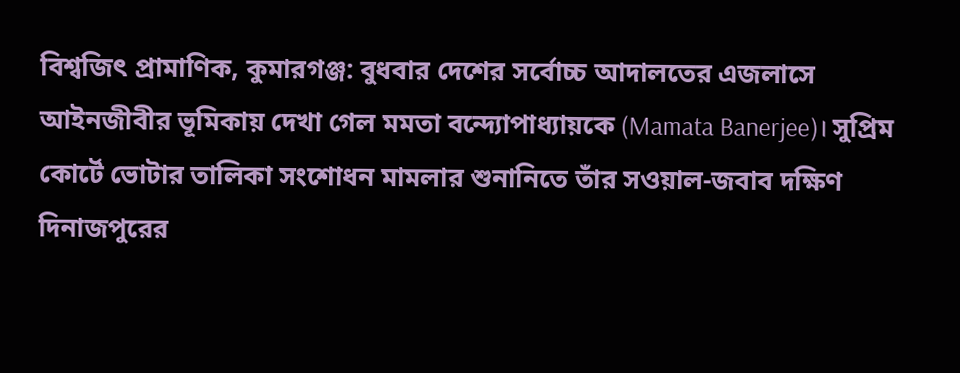বিশ্বজিৎ প্রামাণিক, কুমারগঞ্জ: বুধবার দেশের সর্বোচ্চ আদালতের এজলাসে আইনজীবীর ভূমিকায় দেখা গেল মমতা বন্দ্যোপাধ্যায়কে (Mamata Banerjee)। সুপ্রিম কোর্টে ভোটার তালিকা সংশোধন মামলার শুনানিতে তাঁর সওয়াল-জবাব দক্ষিণ দিনাজপুরের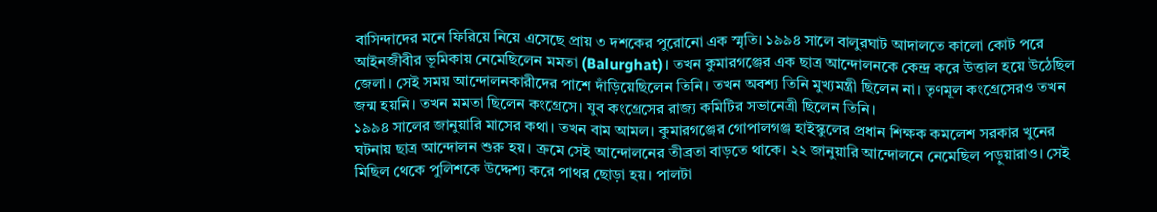বাসিন্দাদের মনে ফিরিয়ে নিয়ে এসেছে প্রায় ৩ দশকের পুরোনো এক স্মৃতি। ১৯৯৪ সালে বালুরঘাট আদালতে কালো কোট পরে আইনজীবীর ভূমিকায় নেমেছিলেন মমতা (Balurghat)। তখন কুমারগঞ্জের এক ছাত্র আন্দোলনকে কেন্দ্র করে উত্তাল হয়ে উঠেছিল জেলা। সেই সময় আন্দোলনকারীদের পাশে দাঁড়িয়েছিলেন তিনি। তখন অবশ্য তিনি মুখ্যমন্ত্রী ছিলেন না। তৃণমূল কংগ্রেসেরও তখন জন্ম হয়নি। তখন মমতা ছিলেন কংগ্রেসে। যুব কংগ্রেসের রাজ্য কমিটির সভানেত্রী ছিলেন তিনি।
১৯৯৪ সালের জানুয়ারি মাসের কথা। তখন বাম আমল। কুমারগঞ্জের গোপালগঞ্জ হাইস্কুলের প্রধান শিক্ষক কমলেশ সরকার খুনের ঘটনায় ছাত্র আন্দোলন শুরু হয়। ক্রমে সেই আন্দোলনের তীব্রতা বাড়তে থাকে। ২২ জানুয়ারি আন্দোলনে নেমেছিল পড়ুয়ারাও। সেই মিছিল থেকে পুলিশকে উদ্দেশ্য করে পাথর ছোড়া হয়। পালটা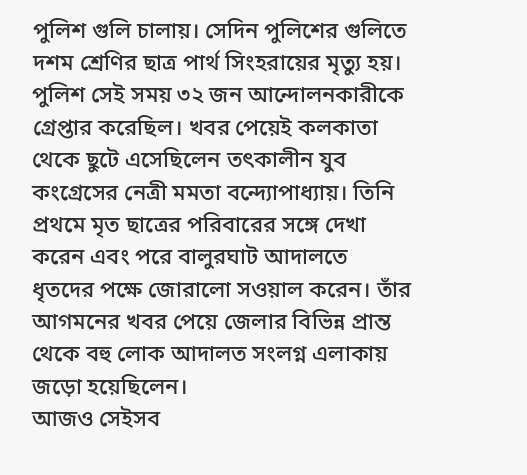পুলিশ গুলি চালায়। সেদিন পুলিশের গুলিতে দশম শ্রেণির ছাত্র পার্থ সিংহরায়ের মৃত্যু হয়। পুলিশ সেই সময় ৩২ জন আন্দোলনকারীকে গ্রেপ্তার করেছিল। খবর পেয়েই কলকাতা থেকে ছুটে এসেছিলেন তৎকালীন যুব কংগ্রেসের নেত্রী মমতা বন্দ্যোপাধ্যায়। তিনি প্রথমে মৃত ছাত্রের পরিবারের সঙ্গে দেখা করেন এবং পরে বালুরঘাট আদালতে ধৃতদের পক্ষে জোরালো সওয়াল করেন। তাঁর আগমনের খবর পেয়ে জেলার বিভিন্ন প্রান্ত থেকে বহু লোক আদালত সংলগ্ন এলাকায় জড়ো হয়েছিলেন।
আজও সেইসব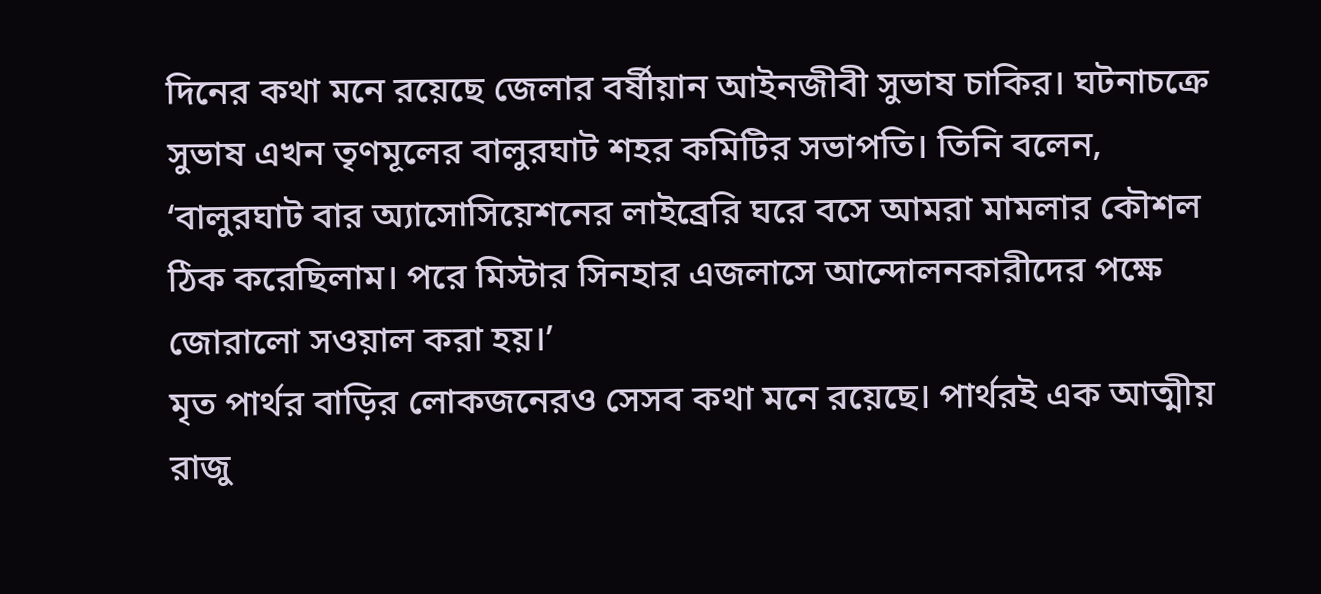দিনের কথা মনে রয়েছে জেলার বর্ষীয়ান আইনজীবী সুভাষ চাকির। ঘটনাচক্রে সুভাষ এখন তৃণমূলের বালুরঘাট শহর কমিটির সভাপতি। তিনি বলেন, ‘বালুরঘাট বার অ্যাসোসিয়েশনের লাইব্রেরি ঘরে বসে আমরা মামলার কৌশল ঠিক করেছিলাম। পরে মিস্টার সিনহার এজলাসে আন্দোলনকারীদের পক্ষে জোরালো সওয়াল করা হয়।’
মৃত পার্থর বাড়ির লোকজনেরও সেসব কথা মনে রয়েছে। পার্থরই এক আত্মীয় রাজু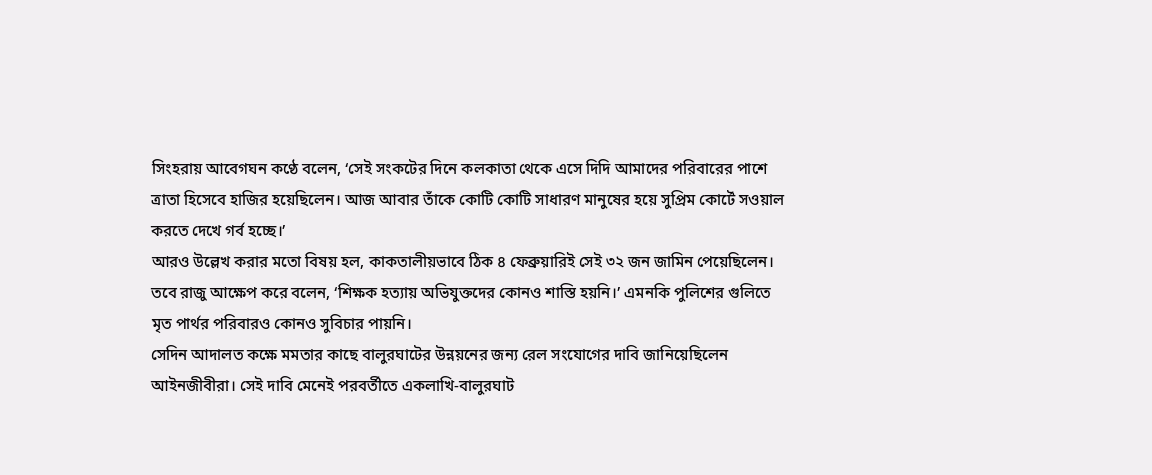সিংহরায় আবেগঘন কণ্ঠে বলেন, ‘সেই সংকটের দিনে কলকাতা থেকে এসে দিদি আমাদের পরিবারের পাশে ত্রাতা হিসেবে হাজির হয়েছিলেন। আজ আবার তাঁকে কোটি কোটি সাধারণ মানুষের হয়ে সুপ্রিম কোর্টে সওয়াল করতে দেখে গর্ব হচ্ছে।’
আরও উল্লেখ করার মতো বিষয় হল, কাকতালীয়ভাবে ঠিক ৪ ফেব্রুয়ারিই সেই ৩২ জন জামিন পেয়েছিলেন। তবে রাজু আক্ষেপ করে বলেন, ‘শিক্ষক হত্যায় অভিযুক্তদের কোনও শাস্তি হয়নি।’ এমনকি পুলিশের গুলিতে মৃত পার্থর পরিবারও কোনও সুবিচার পায়নি।
সেদিন আদালত কক্ষে মমতার কাছে বালুরঘাটের উন্নয়নের জন্য রেল সংযোগের দাবি জানিয়েছিলেন আইনজীবীরা। সেই দাবি মেনেই পরবর্তীতে একলাখি-বালুরঘাট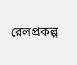রেলপ্রকল্প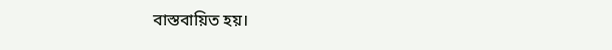বাস্তবায়িত হয়।